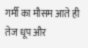गर्मी का मौसम आते ही तेज धूप और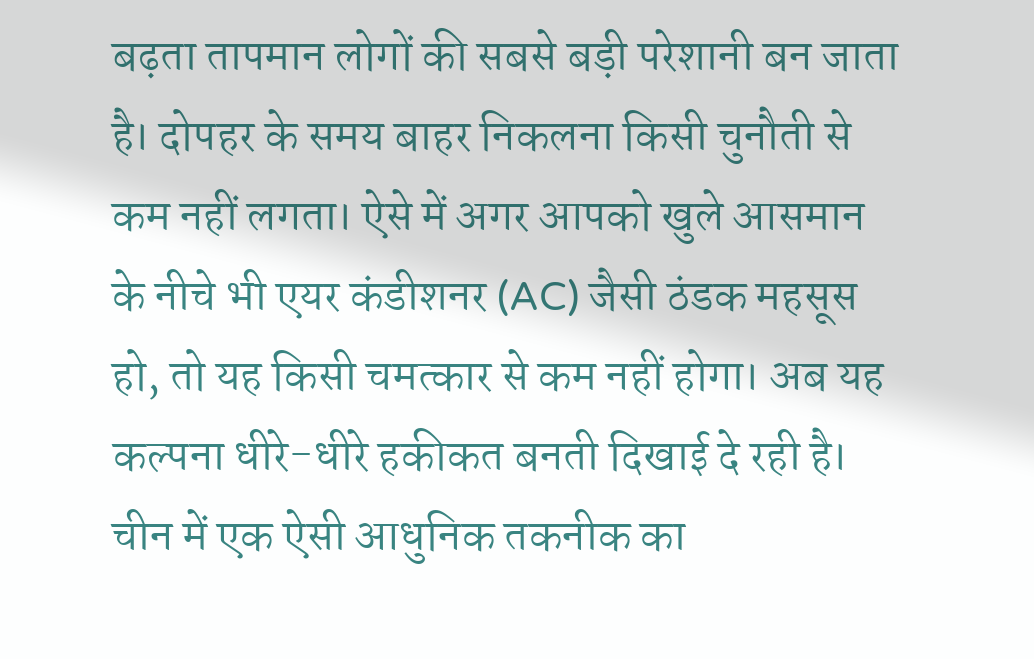बढ़ता तापमान लोगों की सबसे बड़ी परेशानी बन जाता है। दोपहर के समय बाहर निकलना किसी चुनौती से कम नहीं लगता। ऐसे में अगर आपको खुले आसमान के नीचे भी एयर कंडीशनर (AC) जैसी ठंडक महसूस हो, तो यह किसी चमत्कार से कम नहीं होगा। अब यह कल्पना धीरे-धीरे हकीकत बनती दिखाई दे रही है।
चीन में एक ऐसी आधुनिक तकनीक का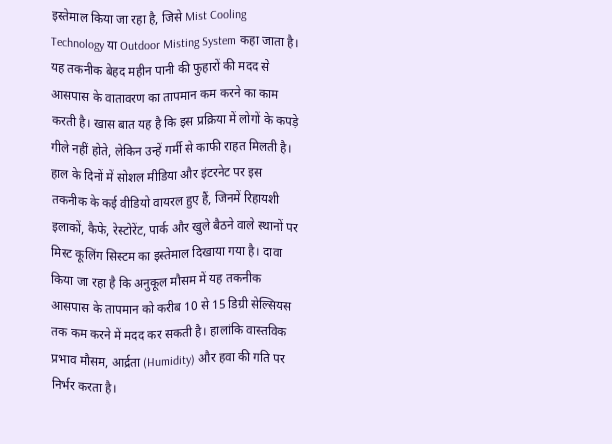इस्तेमाल किया जा रहा है, जिसे Mist Cooling Technology या Outdoor Misting System कहा जाता है। यह तकनीक बेहद महीन पानी की फुहारों की मदद से आसपास के वातावरण का तापमान कम करने का काम करती है। खास बात यह है कि इस प्रक्रिया में लोगों के कपड़े गीले नहीं होते, लेकिन उन्हें गर्मी से काफी राहत मिलती है।
हाल के दिनों में सोशल मीडिया और इंटरनेट पर इस तकनीक के कई वीडियो वायरल हुए हैं, जिनमें रिहायशी इलाकों, कैफे, रेस्टोरेंट, पार्क और खुले बैठने वाले स्थानों पर मिस्ट कूलिंग सिस्टम का इस्तेमाल दिखाया गया है। दावा किया जा रहा है कि अनुकूल मौसम में यह तकनीक आसपास के तापमान को करीब 10 से 15 डिग्री सेल्सियस तक कम करने में मदद कर सकती है। हालांकि वास्तविक प्रभाव मौसम, आर्द्रता (Humidity) और हवा की गति पर निर्भर करता है।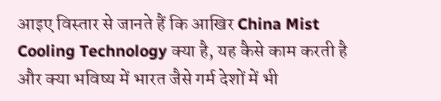आइए विस्तार से जानते हैं कि आखिर China Mist Cooling Technology क्या है, यह कैसे काम करती है और क्या भविष्य में भारत जैसे गर्म देशों में भी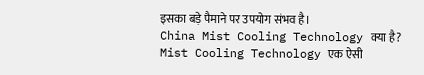इसका बड़े पैमाने पर उपयोग संभव है।
China Mist Cooling Technology क्या है?
Mist Cooling Technology एक ऐसी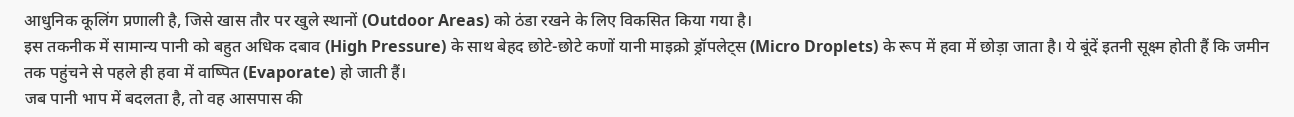आधुनिक कूलिंग प्रणाली है, जिसे खास तौर पर खुले स्थानों (Outdoor Areas) को ठंडा रखने के लिए विकसित किया गया है।
इस तकनीक में सामान्य पानी को बहुत अधिक दबाव (High Pressure) के साथ बेहद छोटे-छोटे कणों यानी माइक्रो ड्रॉपलेट्स (Micro Droplets) के रूप में हवा में छोड़ा जाता है। ये बूंदें इतनी सूक्ष्म होती हैं कि जमीन तक पहुंचने से पहले ही हवा में वाष्पित (Evaporate) हो जाती हैं।
जब पानी भाप में बदलता है, तो वह आसपास की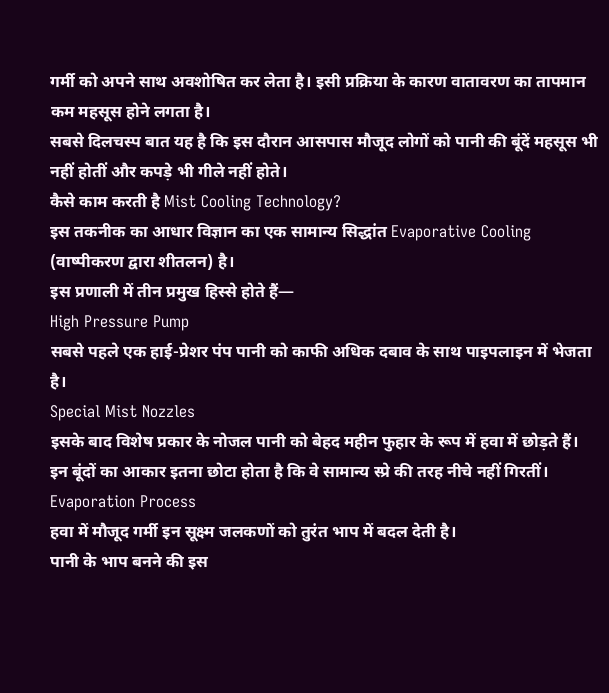गर्मी को अपने साथ अवशोषित कर लेता है। इसी प्रक्रिया के कारण वातावरण का तापमान कम महसूस होने लगता है।
सबसे दिलचस्प बात यह है कि इस दौरान आसपास मौजूद लोगों को पानी की बूंदें महसूस भी नहीं होतीं और कपड़े भी गीले नहीं होते।
कैसे काम करती है Mist Cooling Technology?
इस तकनीक का आधार विज्ञान का एक सामान्य सिद्धांत Evaporative Cooling (वाष्पीकरण द्वारा शीतलन) है।
इस प्रणाली में तीन प्रमुख हिस्से होते हैं—
High Pressure Pump
सबसे पहले एक हाई-प्रेशर पंप पानी को काफी अधिक दबाव के साथ पाइपलाइन में भेजता है।
Special Mist Nozzles
इसके बाद विशेष प्रकार के नोजल पानी को बेहद महीन फुहार के रूप में हवा में छोड़ते हैं।
इन बूंदों का आकार इतना छोटा होता है कि वे सामान्य स्प्रे की तरह नीचे नहीं गिरतीं।
Evaporation Process
हवा में मौजूद गर्मी इन सूक्ष्म जलकणों को तुरंत भाप में बदल देती है।
पानी के भाप बनने की इस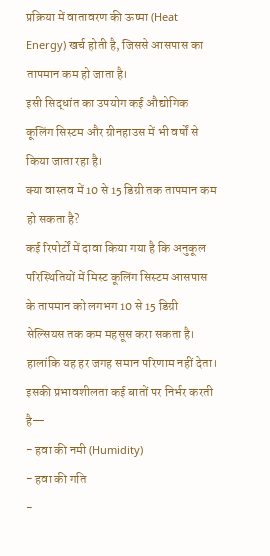प्रक्रिया में वातावरण की ऊष्मा (Heat Energy) खर्च होती है, जिससे आसपास का तापमान कम हो जाता है।
इसी सिद्धांत का उपयोग कई औद्योगिक कूलिंग सिस्टम और ग्रीनहाउस में भी वर्षों से किया जाता रहा है।
क्या वास्तव में 10 से 15 डिग्री तक तापमान कम हो सकता है?
कई रिपोर्टों में दावा किया गया है कि अनुकूल परिस्थितियों में मिस्ट कूलिंग सिस्टम आसपास के तापमान को लगभग 10 से 15 डिग्री सेल्सियस तक कम महसूस करा सकता है।
हालांकि यह हर जगह समान परिणाम नहीं देता।
इसकी प्रभावशीलता कई बातों पर निर्भर करती है—
- हवा की नमी (Humidity)
- हवा की गति
-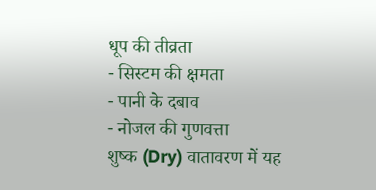धूप की तीव्रता
- सिस्टम की क्षमता
- पानी के दबाव
- नोजल की गुणवत्ता
शुष्क (Dry) वातावरण में यह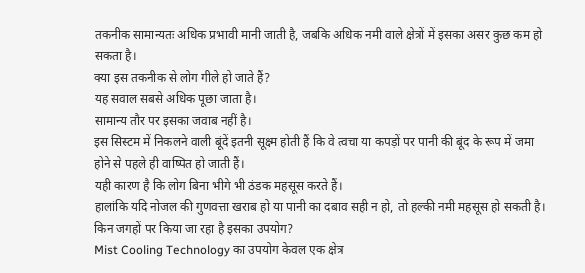तकनीक सामान्यतः अधिक प्रभावी मानी जाती है, जबकि अधिक नमी वाले क्षेत्रों में इसका असर कुछ कम हो सकता है।
क्या इस तकनीक से लोग गीले हो जाते हैं?
यह सवाल सबसे अधिक पूछा जाता है।
सामान्य तौर पर इसका जवाब नहीं है।
इस सिस्टम में निकलने वाली बूंदें इतनी सूक्ष्म होती हैं कि वे त्वचा या कपड़ों पर पानी की बूंद के रूप में जमा होने से पहले ही वाष्पित हो जाती हैं।
यही कारण है कि लोग बिना भीगे भी ठंडक महसूस करते हैं।
हालांकि यदि नोजल की गुणवत्ता खराब हो या पानी का दबाव सही न हो, तो हल्की नमी महसूस हो सकती है।
किन जगहों पर किया जा रहा है इसका उपयोग?
Mist Cooling Technology का उपयोग केवल एक क्षेत्र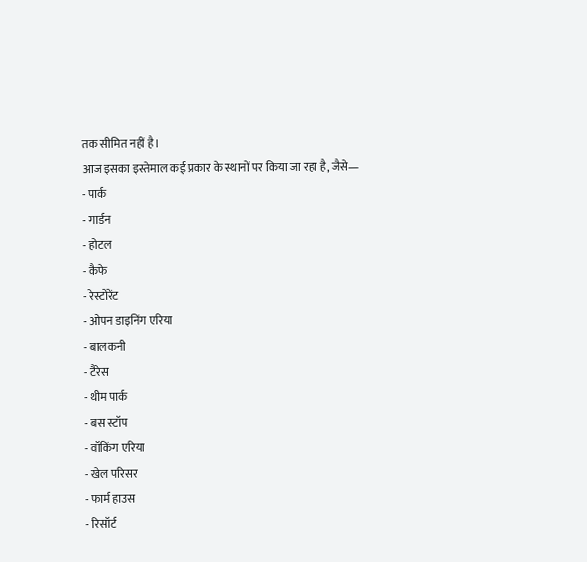तक सीमित नहीं है।
आज इसका इस्तेमाल कई प्रकार के स्थानों पर किया जा रहा है, जैसे—
- पार्क
- गार्डन
- होटल
- कैफे
- रेस्टोरेंट
- ओपन डाइनिंग एरिया
- बालकनी
- टैरेस
- थीम पार्क
- बस स्टॉप
- वॉकिंग एरिया
- खेल परिसर
- फार्म हाउस
- रिसॉर्ट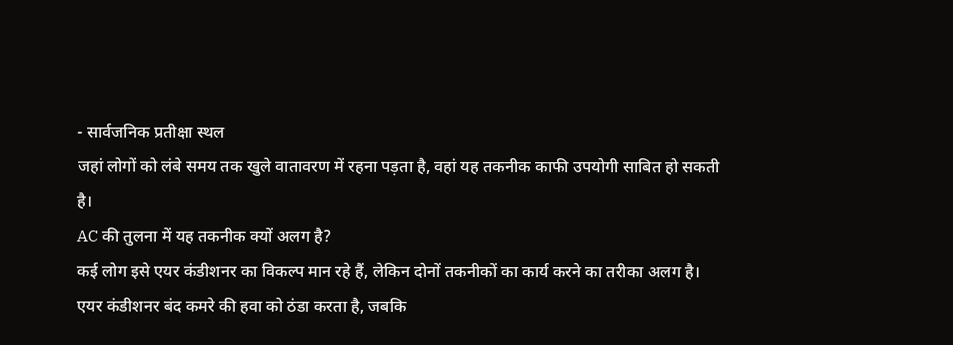- सार्वजनिक प्रतीक्षा स्थल
जहां लोगों को लंबे समय तक खुले वातावरण में रहना पड़ता है, वहां यह तकनीक काफी उपयोगी साबित हो सकती है।
AC की तुलना में यह तकनीक क्यों अलग है?
कई लोग इसे एयर कंडीशनर का विकल्प मान रहे हैं, लेकिन दोनों तकनीकों का कार्य करने का तरीका अलग है।
एयर कंडीशनर बंद कमरे की हवा को ठंडा करता है, जबकि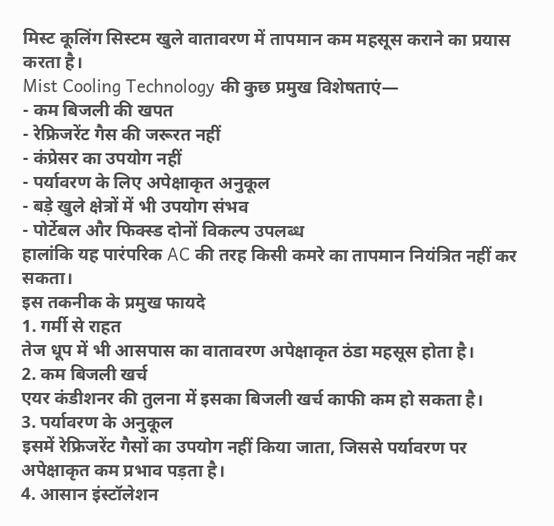मिस्ट कूलिंग सिस्टम खुले वातावरण में तापमान कम महसूस कराने का प्रयास करता है।
Mist Cooling Technology की कुछ प्रमुख विशेषताएं—
- कम बिजली की खपत
- रेफ्रिजरेंट गैस की जरूरत नहीं
- कंप्रेसर का उपयोग नहीं
- पर्यावरण के लिए अपेक्षाकृत अनुकूल
- बड़े खुले क्षेत्रों में भी उपयोग संभव
- पोर्टेबल और फिक्स्ड दोनों विकल्प उपलब्ध
हालांकि यह पारंपरिक AC की तरह किसी कमरे का तापमान नियंत्रित नहीं कर सकता।
इस तकनीक के प्रमुख फायदे
1. गर्मी से राहत
तेज धूप में भी आसपास का वातावरण अपेक्षाकृत ठंडा महसूस होता है।
2. कम बिजली खर्च
एयर कंडीशनर की तुलना में इसका बिजली खर्च काफी कम हो सकता है।
3. पर्यावरण के अनुकूल
इसमें रेफ्रिजरेंट गैसों का उपयोग नहीं किया जाता, जिससे पर्यावरण पर अपेक्षाकृत कम प्रभाव पड़ता है।
4. आसान इंस्टॉलेशन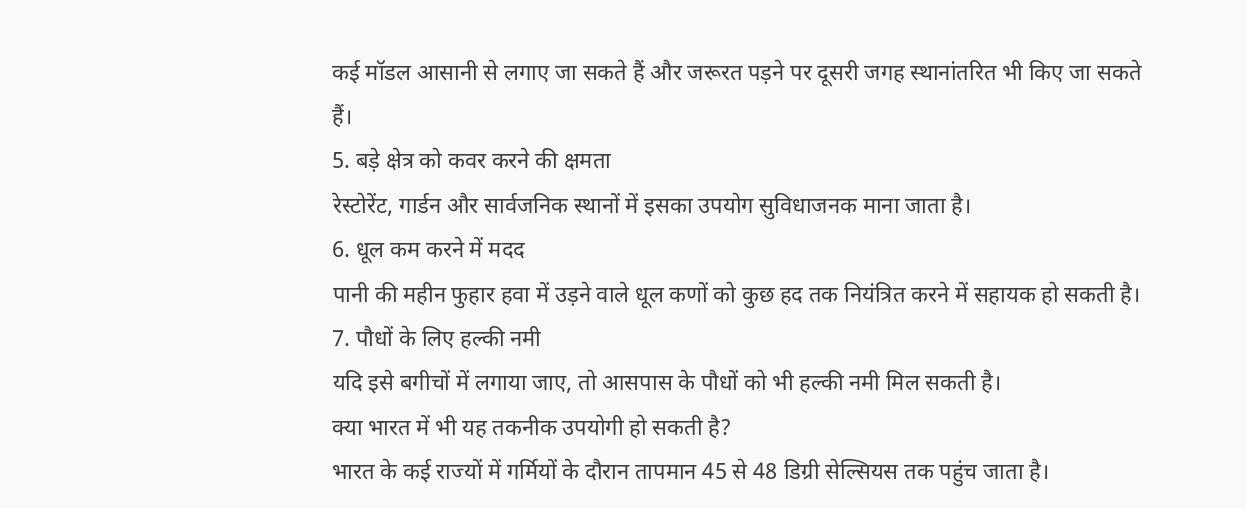कई मॉडल आसानी से लगाए जा सकते हैं और जरूरत पड़ने पर दूसरी जगह स्थानांतरित भी किए जा सकते हैं।
5. बड़े क्षेत्र को कवर करने की क्षमता
रेस्टोरेंट, गार्डन और सार्वजनिक स्थानों में इसका उपयोग सुविधाजनक माना जाता है।
6. धूल कम करने में मदद
पानी की महीन फुहार हवा में उड़ने वाले धूल कणों को कुछ हद तक नियंत्रित करने में सहायक हो सकती है।
7. पौधों के लिए हल्की नमी
यदि इसे बगीचों में लगाया जाए, तो आसपास के पौधों को भी हल्की नमी मिल सकती है।
क्या भारत में भी यह तकनीक उपयोगी हो सकती है?
भारत के कई राज्यों में गर्मियों के दौरान तापमान 45 से 48 डिग्री सेल्सियस तक पहुंच जाता है।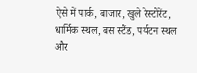ऐसे में पार्क, बाजार, खुले रेस्टोरेंट, धार्मिक स्थल, बस स्टैंड, पर्यटन स्थल और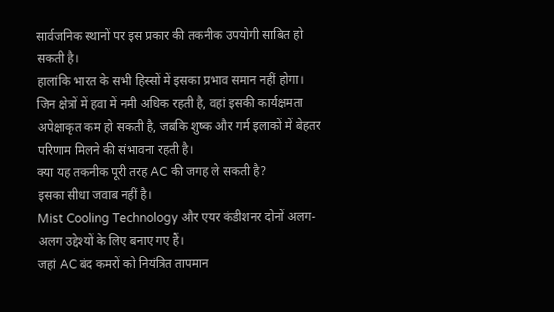सार्वजनिक स्थानों पर इस प्रकार की तकनीक उपयोगी साबित हो सकती है।
हालांकि भारत के सभी हिस्सों में इसका प्रभाव समान नहीं होगा। जिन क्षेत्रों में हवा में नमी अधिक रहती है, वहां इसकी कार्यक्षमता अपेक्षाकृत कम हो सकती है, जबकि शुष्क और गर्म इलाकों में बेहतर परिणाम मिलने की संभावना रहती है।
क्या यह तकनीक पूरी तरह AC की जगह ले सकती है?
इसका सीधा जवाब नहीं है।
Mist Cooling Technology और एयर कंडीशनर दोनों अलग-अलग उद्देश्यों के लिए बनाए गए हैं।
जहां AC बंद कमरों को नियंत्रित तापमान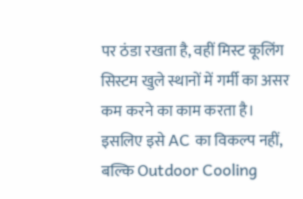पर ठंडा रखता है, वहीं मिस्ट कूलिंग सिस्टम खुले स्थानों में गर्मी का असर कम करने का काम करता है।
इसलिए इसे AC का विकल्प नहीं, बल्कि Outdoor Cooling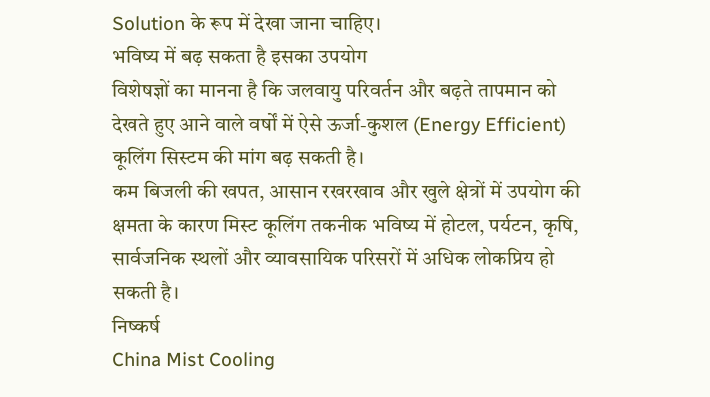Solution के रूप में देखा जाना चाहिए।
भविष्य में बढ़ सकता है इसका उपयोग
विशेषज्ञों का मानना है कि जलवायु परिवर्तन और बढ़ते तापमान को देखते हुए आने वाले वर्षों में ऐसे ऊर्जा-कुशल (Energy Efficient) कूलिंग सिस्टम की मांग बढ़ सकती है।
कम बिजली की खपत, आसान रखरखाव और खुले क्षेत्रों में उपयोग की क्षमता के कारण मिस्ट कूलिंग तकनीक भविष्य में होटल, पर्यटन, कृषि, सार्वजनिक स्थलों और व्यावसायिक परिसरों में अधिक लोकप्रिय हो सकती है।
निष्कर्ष
China Mist Cooling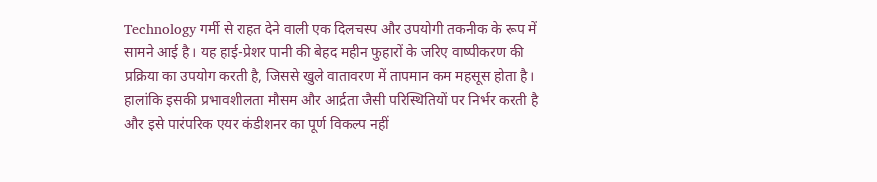Technology गर्मी से राहत देने वाली एक दिलचस्प और उपयोगी तकनीक के रूप में सामने आई है। यह हाई-प्रेशर पानी की बेहद महीन फुहारों के जरिए वाष्पीकरण की प्रक्रिया का उपयोग करती है, जिससे खुले वातावरण में तापमान कम महसूस होता है। हालांकि इसकी प्रभावशीलता मौसम और आर्द्रता जैसी परिस्थितियों पर निर्भर करती है और इसे पारंपरिक एयर कंडीशनर का पूर्ण विकल्प नहीं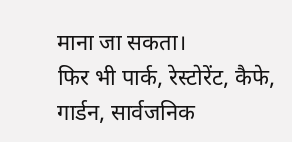माना जा सकता।
फिर भी पार्क, रेस्टोरेंट, कैफे, गार्डन, सार्वजनिक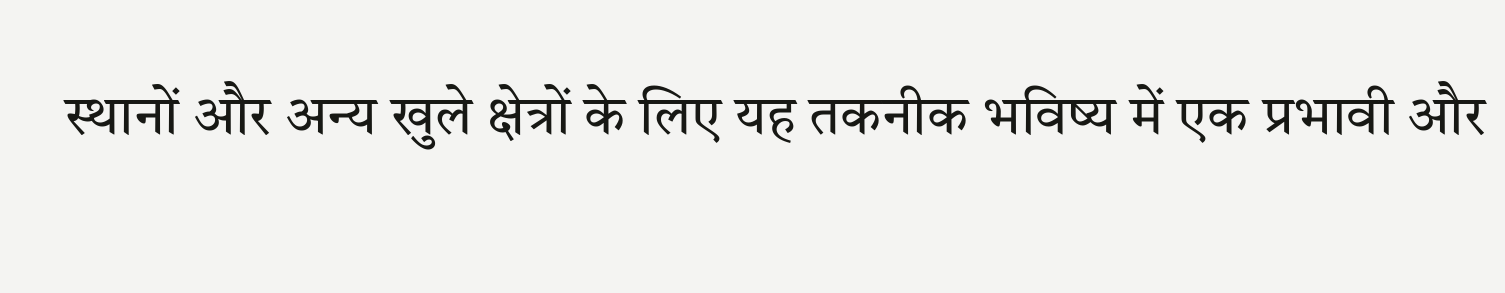स्थानों और अन्य खुले क्षेत्रों के लिए यह तकनीक भविष्य में एक प्रभावी और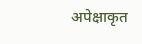अपेक्षाकृत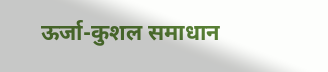ऊर्जा-कुशल समाधान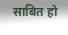साबित हो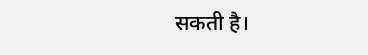सकती है।